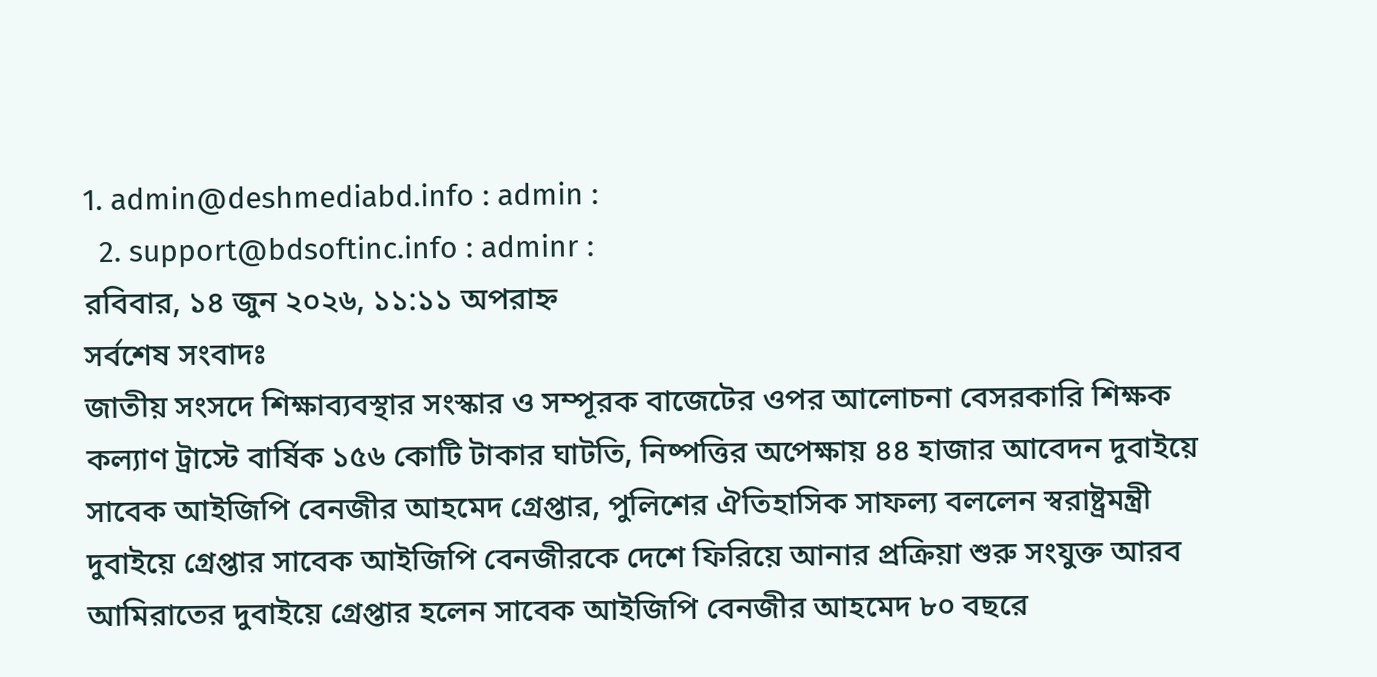1. admin@deshmediabd.info : admin :
  2. support@bdsoftinc.info : adminr :
রবিবার, ১৪ জুন ২০২৬, ১১:১১ অপরাহ্ন
সর্বশেষ সংবাদঃ
জাতীয় সংসদে শিক্ষাব্যবস্থার সংস্কার ও সম্পূরক বাজেটের ওপর আলোচনা বেসরকারি শিক্ষক কল্যাণ ট্রাস্টে বার্ষিক ১৫৬ কোটি টাকার ঘাটতি, নিষ্পত্তির অপেক্ষায় ৪৪ হাজার আবেদন দুবাইয়ে সাবেক আইজিপি বেনজীর আহমেদ গ্রেপ্তার, পুলিশের ঐতিহাসিক সাফল্য বললেন স্বরাষ্ট্রমন্ত্রী দুবাইয়ে গ্রেপ্তার সাবেক আইজিপি বেনজীরকে দেশে ফিরিয়ে আনার প্রক্রিয়া শুরু সংযুক্ত আরব আমিরাতের দুবাইয়ে গ্রেপ্তার হলেন সাবেক আইজিপি বেনজীর আহমেদ ৮০ বছরে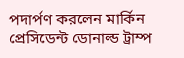পদার্পণ করলেন মার্কিন প্রেসিডেন্ট ডোনাল্ড ট্রাম্প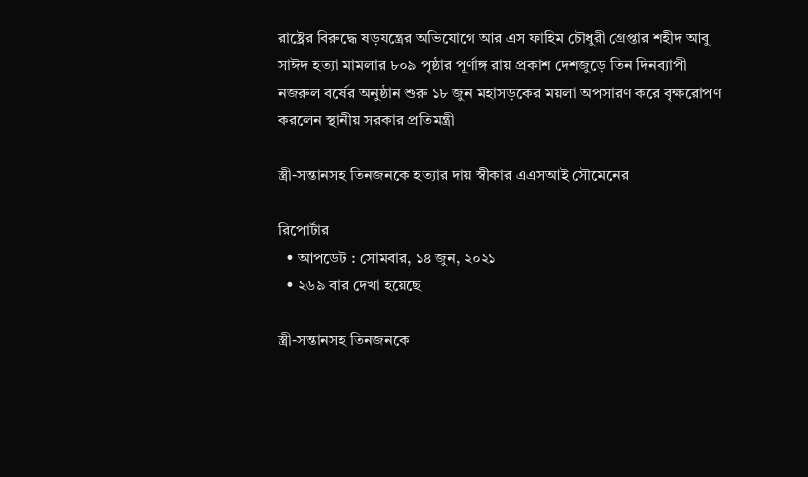রাষ্ট্রের বিরুদ্ধে ষড়যন্ত্রের অভিযোগে আর এস ফাহিম চৌধুরী গ্রেপ্তার শহীদ আবু সাঈদ হত্যা মামলার ৮০৯ পৃষ্ঠার পূর্ণাঙ্গ রায় প্রকাশ দেশজুড়ে তিন দিনব্যাপী নজরুল বর্ষের অনুষ্ঠান শুরু ১৮ জুন মহাসড়কের ময়লা অপসারণ করে বৃক্ষরোপণ করলেন স্থানীয় সরকার প্রতিমন্ত্রী

স্ত্রী-সন্তানসহ তিনজনকে হত্যার দায় স্বীকার এএসআই সৌমেনের

রিপোর্টার
  • আপডেট : সোমবার, ১৪ জুন, ২০২১
  • ২৬৯ বার দেখা হয়েছে

স্ত্রী-সন্তানসহ তিনজনকে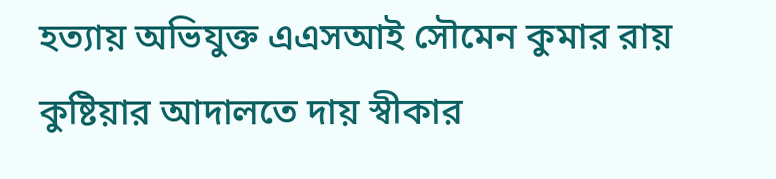হত্যায় অভিযুক্ত এএসআই সৌমেন কুমার রায় কুষ্টিয়ার আদালতে দায় স্বীকার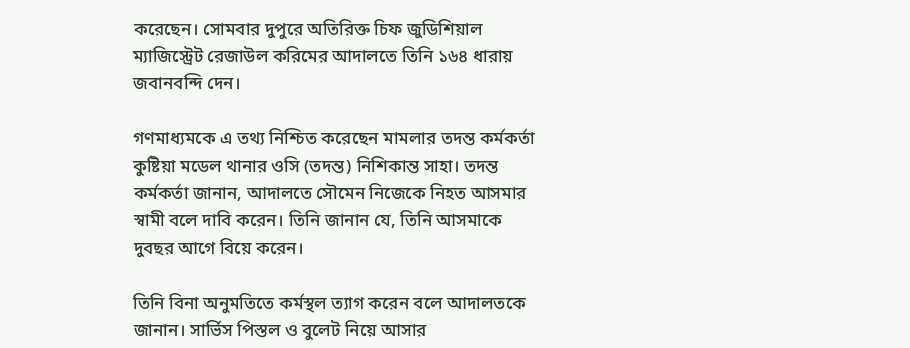করেছেন। সোমবার দুপুরে অতিরিক্ত চিফ জুডিশিয়াল ম্যাজিস্ট্রেট রেজাউল করিমের আদালতে তিনি ১৬৪ ধারায় জবানবন্দি দেন।

গণমাধ্যমকে এ তথ্য নিশ্চিত করেছেন মামলার তদন্ত কর্মকর্তা কুষ্টিয়া মডেল থানার ওসি (তদন্ত) নিশিকান্ত সাহা। তদন্ত কর্মকর্তা জানান, আদালতে সৌমেন নিজেকে নিহত আসমার স্বামী বলে দাবি করেন। তিনি জানান যে, তিনি আসমাকে দুবছর আগে বিয়ে করেন।

তিনি বিনা অনুমতিতে কর্মস্থল ত্যাগ করেন বলে আদালতকে জানান। সার্ভিস পিস্তল ও বুলেট নিয়ে আসার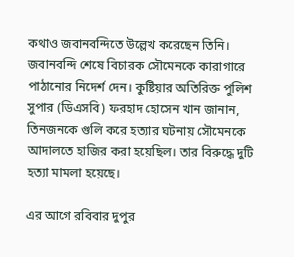কথাও জবানবন্দিতে উল্লেখ করেছেন তিনি।
জবানবন্দি শেষে বিচারক সৌমেনকে কারাগারে পাঠানোর নিদের্শ দেন। কুষ্টিয়ার অতিরিক্ত পুলিশ সুপার (ডিএসবি) ফরহাদ হোসেন খান জানান, তিনজনকে গুলি করে হত্যার ঘটনায় সৌমেনকে আদালতে হাজির করা হয়েছিল। তার বিরুদ্ধে দুটি হত্যা মামলা হয়েছে।

এর আগে রবিবার দুপুর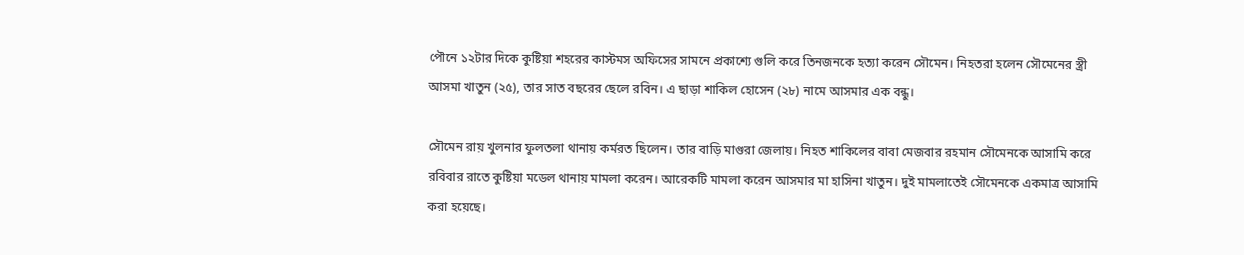পৌনে ১২টার দিকে কুষ্টিয়া শহরের কাস্টমস অফিসের সামনে প্রকাশ্যে গুলি করে তিনজনকে হত্যা করেন সৌমেন। নিহতরা হলেন সৌমেনের স্ত্রী আসমা খাতুন (২৫), তার সাত বছরের ছেলে রবিন। এ ছাড়া শাকিল হোসেন (২৮) নামে আসমার এক বন্ধু।

সৌমেন রায় খুলনার ফুলতলা থানায় কর্মরত ছিলেন। তার বাড়ি মাগুরা জেলায়। নিহত শাকিলের বাবা মেজবার রহমান সৌমেনকে আসামি করে রবিবার রাতে কুষ্টিয়া মডেল থানায় মামলা করেন। আরেকটি মামলা করেন আসমার মা হাসিনা খাতুন। দুই মামলাতেই সৌমেনকে একমাত্র আসামি করা হয়েছে।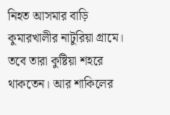নিহত আসমার বাড়ি কুমারখালীর নাটুরিয়া গ্রামে। তবে তারা কুষ্টিয়া শহরে থাকতেন। আর শাকিলের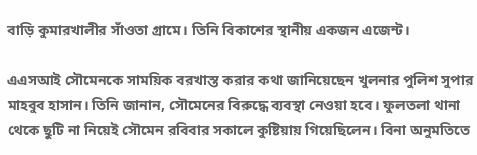বাড়ি কুমারখালীর সাঁওতা গ্রামে। তিনি বিকাশের স্থানীয় একজন এজেন্ট।

এএসআই সৌমেনকে সাময়িক বরখাস্ত করার কথা জানিয়েছেন খুলনার পুলিশ সুপার মাহবুব হাসান। তিনি জানান, সৌমেনের বিরুদ্ধে ব্যবস্থা নেওয়া হবে। ফুলতলা থানা থেকে ছুটি না নিয়েই সৌমেন রবিবার সকালে কুষ্টিয়ায় গিয়েছিলেন। বিনা অনুমতিতে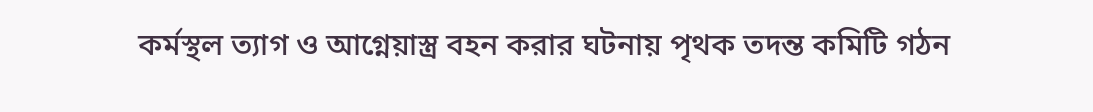কর্মস্থল ত্যাগ ও আগ্নেয়াস্ত্র বহন করার ঘটনায় পৃথক তদন্ত কমিটি গঠন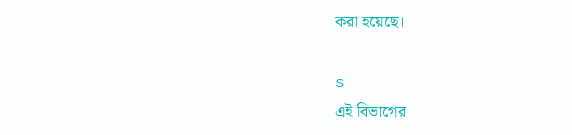করা হয়েছে।

s
এই বিভাগের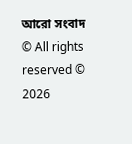আরো সংবাদ
© All rights reserved © 2026